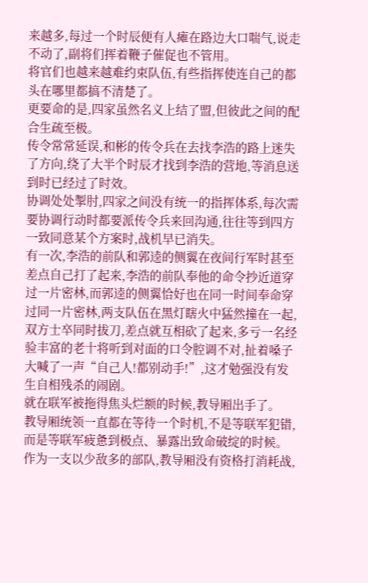来越多,每过一个时辰便有人瘫在路边大口喘气,说走不动了,副将们挥着鞭子催促也不管用。
将官们也越来越难约束队伍,有些指挥使连自己的都头在哪里都搞不清楚了。
更要命的是,四家虽然名义上结了盟,但彼此之间的配合生疏至极。
传令常常延误,和彬的传令兵在去找李浩的路上迷失了方向,绕了大半个时辰才找到李浩的营地,等消息送到时已经过了时效。
协调处处掣肘,四家之间没有统一的指挥体系,每次需要协调行动时都要派传令兵来回沟通,往往等到四方一致同意某个方案时,战机早已消失。
有一次,李浩的前队和郭逵的侧翼在夜间行军时甚至差点自己打了起来,李浩的前队奉他的命令抄近道穿过一片密林,而郭逵的侧翼恰好也在同一时间奉命穿过同一片密林,两支队伍在黑灯瞎火中猛然撞在一起,双方士卒同时拔刀,差点就互相砍了起来,多亏一名经验丰富的老十将听到对面的口令腔调不对,扯着嗓子大喊了一声“自己人!都别动手!”,这才勉强没有发生自相残杀的闹剧。
就在联军被拖得焦头烂额的时候,教导厢出手了。
教导厢统领一直都在等待一个时机,不是等联军犯错,而是等联军疲惫到极点、暴露出致命破绽的时候。
作为一支以少敌多的部队,教导厢没有资格打消耗战,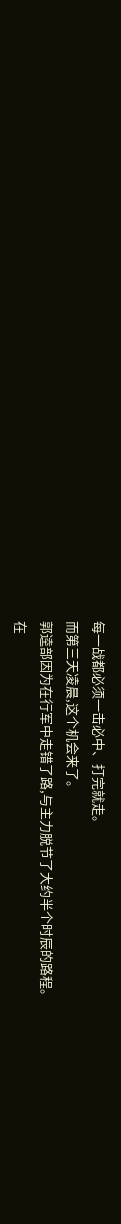每一战都必须一击必中、打完就走。
而第三天凌晨,这个机会来了。
郭逵部因为在行军中走错了路,与主力脱节了大约半个时辰的路程。
在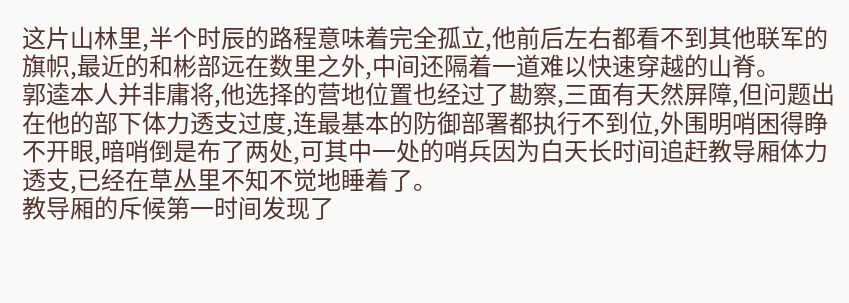这片山林里,半个时辰的路程意味着完全孤立,他前后左右都看不到其他联军的旗帜,最近的和彬部远在数里之外,中间还隔着一道难以快速穿越的山脊。
郭逵本人并非庸将,他选择的营地位置也经过了勘察,三面有天然屏障,但问题出在他的部下体力透支过度,连最基本的防御部署都执行不到位,外围明哨困得睁不开眼,暗哨倒是布了两处,可其中一处的哨兵因为白天长时间追赶教导厢体力透支,已经在草丛里不知不觉地睡着了。
教导厢的斥候第一时间发现了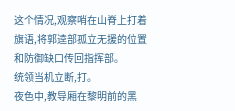这个情况,观察哨在山脊上打着旗语,将郭逵部孤立无援的位置和防御缺口传回指挥部。
统领当机立断,打。
夜色中,教导厢在黎明前的黑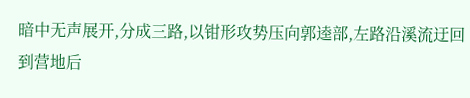暗中无声展开,分成三路,以钳形攻势压向郭逵部,左路沿溪流迂回到营地后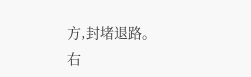方,封堵退路。
右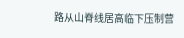路从山脊线居高临下压制营